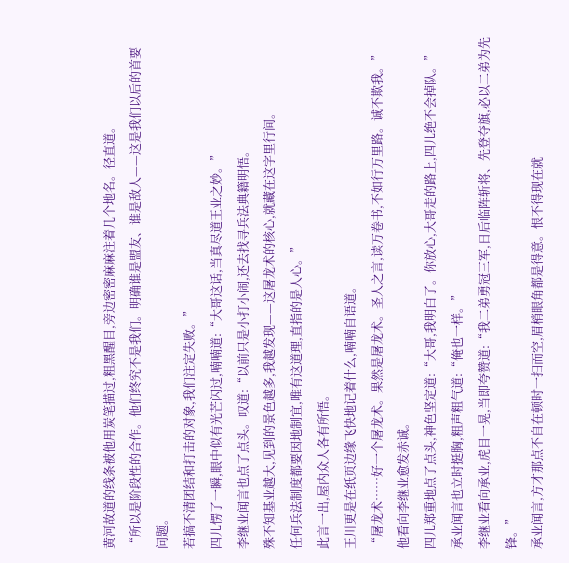黄河故道的线条被他用炭笔描过,粗黑醒目,旁边密密麻麻注着几个地名。径直道。
“所以是阶段性的合作。他们终究不是我们。明确谁是盟友、谁是敌人——这是我们以后的首要问题。
若搞不清团结和打击的对象,我们注定失败。”
四儿愣了一瞬,眼中似有光芒闪过,喃喃道:“大哥这话,当真尽道王业之妙。”
李继业闻言也点了点头。叹道:“以前只是小打小闹,还去找寻兵法典籍明悟。
殊不知基业越大,见到的景色越多,我越发现——这屠龙术的核心,就藏在这字里行间。
任何兵法制度都要因地制宜,唯有这道理,直指的是人心。”
此言一出,屋内众人各有所悟。
王川更是在纸页边缘飞快地记着什么,喃喃自语道。
“屠龙术……好一个屠龙术。果然是屠龙术。圣人之言,读万卷书,不如行万里路。诚不欺我。”
他看向李继业愈发赤诚。
四儿郑重地点了点头,神色坚定道:“大哥,我明白了。你放心,大哥走的路上,四儿绝不会掉队。”
承业闻言也立时挺胸,粗声粗气道:“俺也一样。”
李继业看向承业,虎目一晃,当即夸赞道:“我二弟勇冠三军,日后临阵斩将、先登夺旗,必以二弟为先锋。”
承业闻言,方才那点不自在顿时一扫而空,眉梢眼角都是得意。恨不得现在就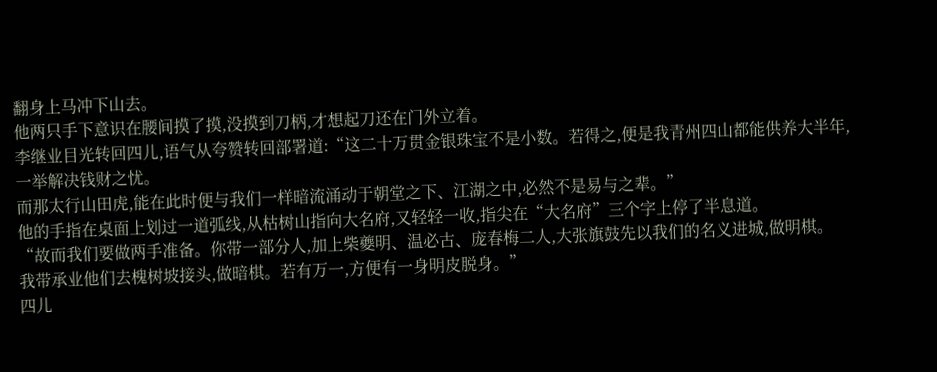翻身上马冲下山去。
他两只手下意识在腰间摸了摸,没摸到刀柄,才想起刀还在门外立着。
李继业目光转回四儿,语气从夸赞转回部署道:“这二十万贯金银珠宝不是小数。若得之,便是我青州四山都能供养大半年,一举解决钱财之忧。
而那太行山田虎,能在此时便与我们一样暗流涌动于朝堂之下、江湖之中,必然不是易与之辈。”
他的手指在桌面上划过一道弧线,从枯树山指向大名府,又轻轻一收,指尖在“大名府”三个字上停了半息道。
“故而我们要做两手准备。你带一部分人,加上柴夔明、温必古、庞春梅二人,大张旗鼓先以我们的名义进城,做明棋。
我带承业他们去槐树坡接头,做暗棋。若有万一,方便有一身明皮脱身。”
四儿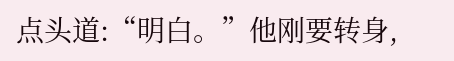点头道:“明白。”他刚要转身,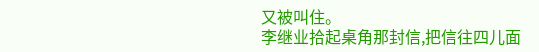又被叫住。
李继业拾起桌角那封信,把信往四儿面